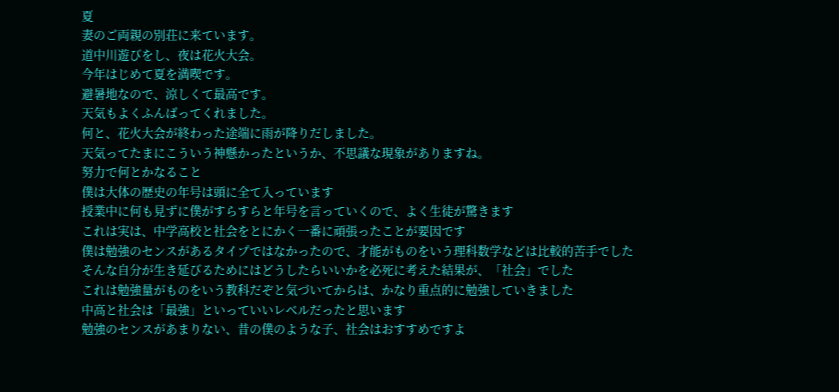夏
妻のご両親の別荘に来ています。
道中川遊びをし、夜は花火大会。
今年はじめて夏を満喫です。
避暑地なので、涼しくて最高です。
天気もよくふんばってくれました。
何と、花火大会が終わった途端に雨が降りだしました。
天気ってたまにこういう神懸かったというか、不思議な現象がありますね。
努力で何とかなること
僕は大体の歴史の年号は頭に全て入っています
授業中に何も見ずに僕がすらすらと年号を言っていくので、よく生徒が驚きます
これは実は、中学高校と社会をとにかく一番に頑張ったことが要因です
僕は勉強のセンスがあるタイプではなかったので、才能がものをいう理科数学などは比較的苦手でした
そんな自分が生き延びるためにはどうしたらいいかを必死に考えた結果が、「社会」でした
これは勉強量がものをいう教科だぞと気づいてからは、かなり重点的に勉強していきました
中高と社会は「最強」といっていいレベルだったと思います
勉強のセンスがあまりない、昔の僕のような子、社会はおすすめですよ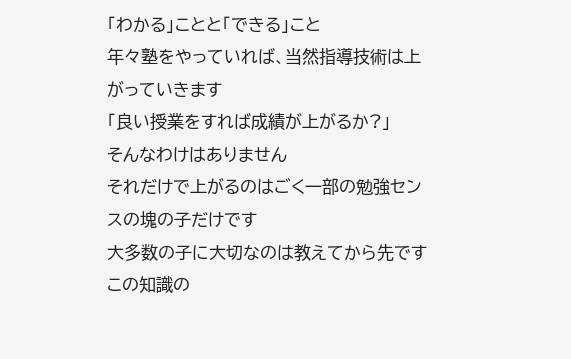「わかる」ことと「できる」こと
年々塾をやっていれば、当然指導技術は上がっていきます
「良い授業をすれば成績が上がるか?」
そんなわけはありません
それだけで上がるのはごく一部の勉強センスの塊の子だけです
大多数の子に大切なのは教えてから先です
この知識の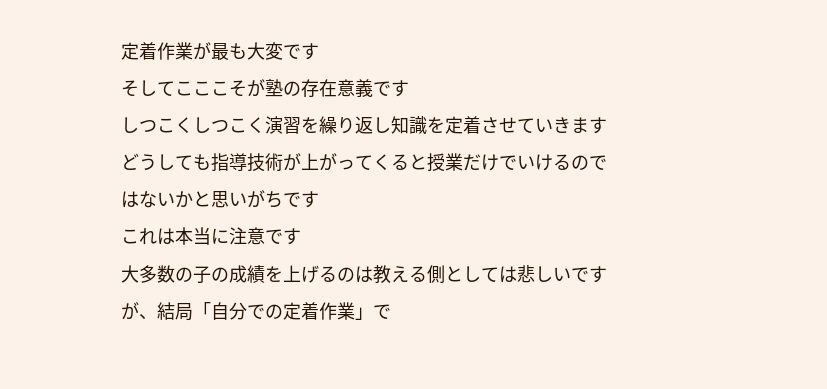定着作業が最も大変です
そしてこここそが塾の存在意義です
しつこくしつこく演習を繰り返し知識を定着させていきます
どうしても指導技術が上がってくると授業だけでいけるのではないかと思いがちです
これは本当に注意です
大多数の子の成績を上げるのは教える側としては悲しいですが、結局「自分での定着作業」で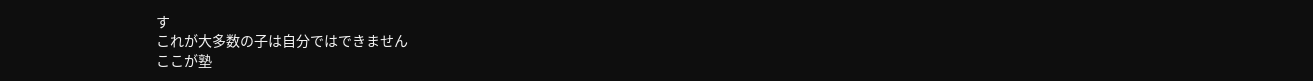す
これが大多数の子は自分ではできません
ここが塾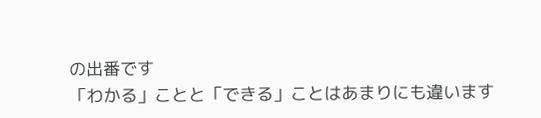の出番です
「わかる」ことと「できる」ことはあまりにも違います